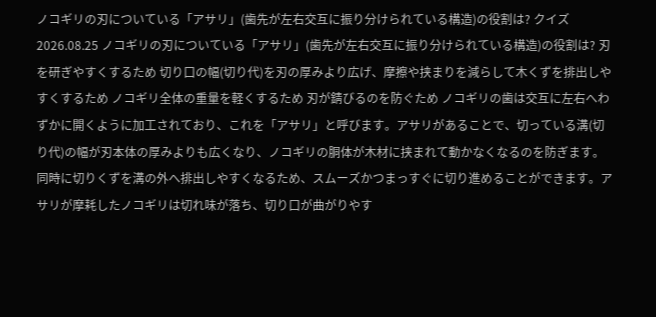ノコギリの刃についている「アサリ」(歯先が左右交互に振り分けられている構造)の役割は? クイズ 2026.08.25 ノコギリの刃についている「アサリ」(歯先が左右交互に振り分けられている構造)の役割は? 刃を研ぎやすくするため 切り口の幅(切り代)を刃の厚みより広げ、摩擦や挟まりを減らして木くずを排出しやすくするため ノコギリ全体の重量を軽くするため 刃が錆びるのを防ぐため ノコギリの歯は交互に左右へわずかに開くように加工されており、これを「アサリ」と呼びます。アサリがあることで、切っている溝(切り代)の幅が刃本体の厚みよりも広くなり、ノコギリの胴体が木材に挟まれて動かなくなるのを防ぎます。同時に切りくずを溝の外へ排出しやすくなるため、スムーズかつまっすぐに切り進めることができます。アサリが摩耗したノコギリは切れ味が落ち、切り口が曲がりやす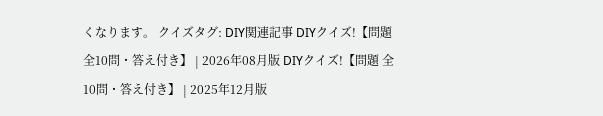くなります。 クイズタグ: DIY関連記事 DIYクイズ!【問題 全10問・答え付き】 | 2026年08月版 DIYクイズ!【問題 全10問・答え付き】 | 2025年12月版